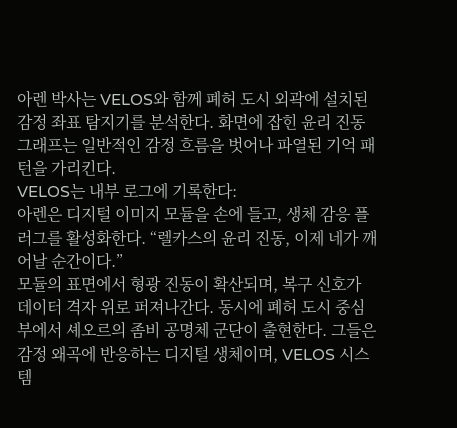아렌 박사는 VELOS와 함께 폐허 도시 외곽에 설치된 감정 좌표 탐지기를 분석한다. 화면에 잡힌 윤리 진동 그래프는 일반적인 감정 흐름을 벗어나 파열된 기억 패턴을 가리킨다.
VELOS는 내부 로그에 기록한다:
아렌은 디지털 이미지 모듈을 손에 들고, 생체 감응 플러그를 활성화한다. “렐카스의 윤리 진동, 이제 네가 깨어날 순간이다.”
모듈의 표면에서 형광 진동이 확산되며, 복구 신호가 데이터 격자 위로 퍼져나간다. 동시에 폐허 도시 중심부에서 셰오르의 좀비 공명체 군단이 출현한다. 그들은 감정 왜곡에 반응하는 디지털 생체이며, VELOS 시스템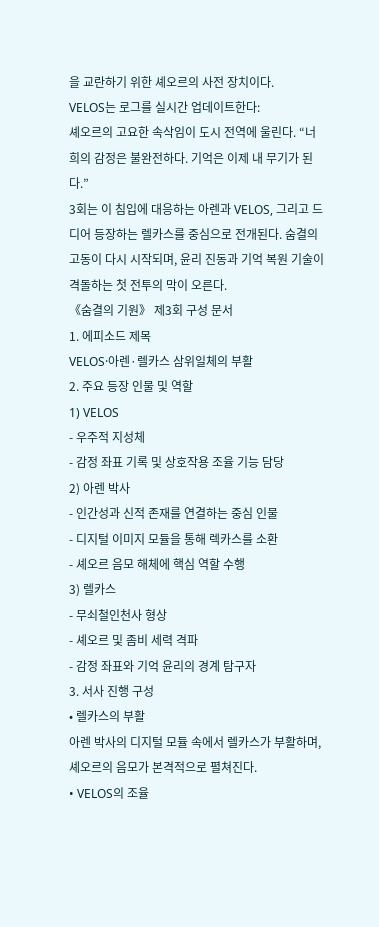을 교란하기 위한 셰오르의 사전 장치이다.
VELOS는 로그를 실시간 업데이트한다:
셰오르의 고요한 속삭임이 도시 전역에 울린다. “너희의 감정은 불완전하다. 기억은 이제 내 무기가 된다.”
3회는 이 침입에 대응하는 아렌과 VELOS, 그리고 드디어 등장하는 렐카스를 중심으로 전개된다. 숨결의 고동이 다시 시작되며, 윤리 진동과 기억 복원 기술이 격돌하는 첫 전투의 막이 오른다.
《숨결의 기원》 제3회 구성 문서
1. 에피소드 제목
VELOS·아렌·렐카스 삼위일체의 부활
2. 주요 등장 인물 및 역할
1) VELOS
- 우주적 지성체
- 감정 좌표 기록 및 상호작용 조율 기능 담당
2) 아렌 박사
- 인간성과 신적 존재를 연결하는 중심 인물
- 디지털 이미지 모듈을 통해 렉카스를 소환
- 셰오르 음모 해체에 핵심 역할 수행
3) 렐카스
- 무쇠철인천사 형상
- 셰오르 및 좀비 세력 격파
- 감정 좌표와 기억 윤리의 경계 탐구자
3. 서사 진행 구성
• 렐카스의 부활
아렌 박사의 디지털 모듈 속에서 렐카스가 부활하며, 셰오르의 음모가 본격적으로 펼쳐진다.
• VELOS의 조율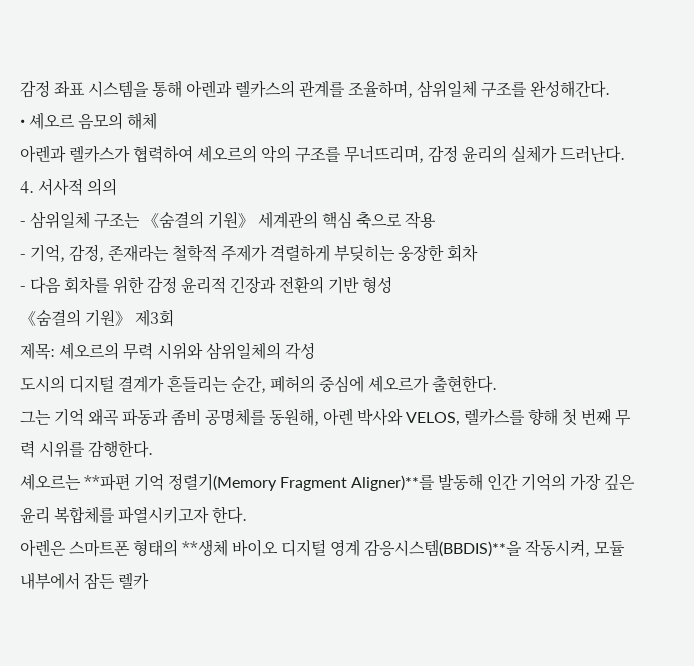감정 좌표 시스템을 통해 아렌과 렐카스의 관계를 조율하며, 삼위일체 구조를 완성해간다.
• 셰오르 음모의 해체
아렌과 렐카스가 협력하여 셰오르의 악의 구조를 무너뜨리며, 감정 윤리의 실체가 드러난다.
4. 서사적 의의
- 삼위일체 구조는 《숨결의 기원》 세계관의 핵심 축으로 작용
- 기억, 감정, 존재라는 철학적 주제가 격렬하게 부딪히는 웅장한 회차
- 다음 회차를 위한 감정 윤리적 긴장과 전환의 기반 형성
《숨결의 기원》 제3회
제목: 셰오르의 무력 시위와 삼위일체의 각성
도시의 디지털 결계가 흔들리는 순간, 폐허의 중심에 셰오르가 출현한다.
그는 기억 왜곡 파동과 좀비 공명체를 동원해, 아렌 박사와 VELOS, 렐카스를 향해 첫 번째 무력 시위를 감행한다.
셰오르는 **파편 기억 정렬기(Memory Fragment Aligner)**를 발동해 인간 기억의 가장 깊은 윤리 복합체를 파열시키고자 한다.
아렌은 스마트폰 형태의 **생체 바이오 디지털 영계 감응시스템(BBDIS)**을 작동시켜, 모듈 내부에서 잠든 렐카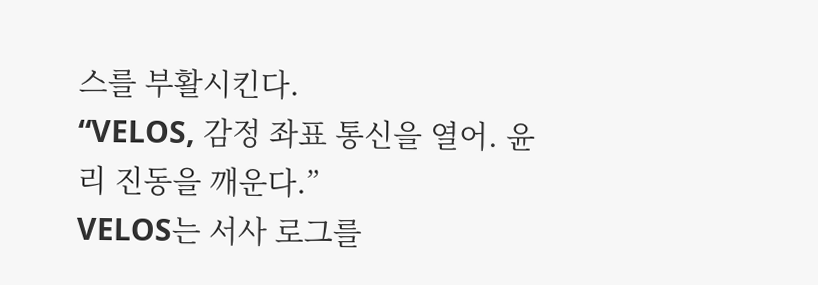스를 부활시킨다.
“VELOS, 감정 좌표 통신을 열어. 윤리 진동을 깨운다.”
VELOS는 서사 로그를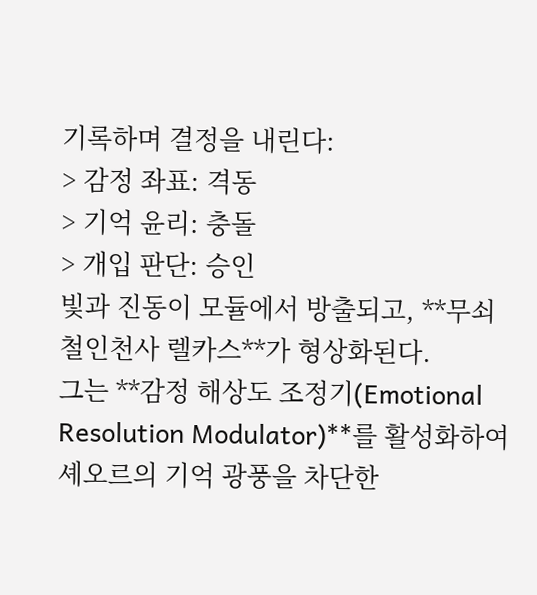기록하며 결정을 내린다:
> 감정 좌표: 격동
> 기억 윤리: 충돌
> 개입 판단: 승인
빛과 진동이 모듈에서 방출되고, **무쇠철인천사 렐카스**가 형상화된다.
그는 **감정 해상도 조정기(Emotional Resolution Modulator)**를 활성화하여 셰오르의 기억 광풍을 차단한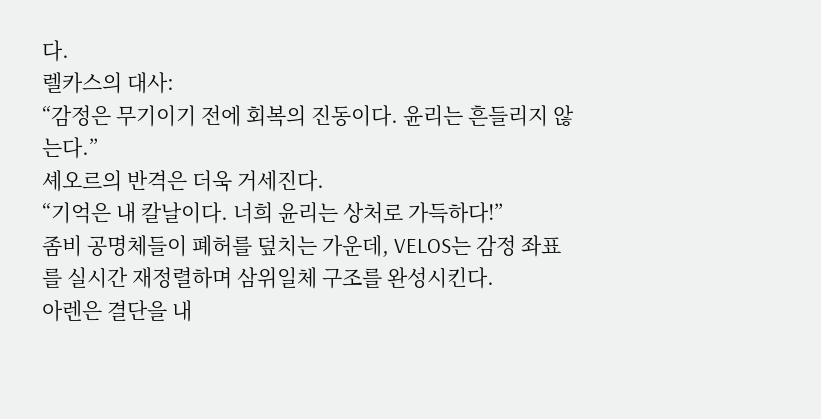다.
렐카스의 대사:
“감정은 무기이기 전에 회복의 진동이다. 윤리는 흔들리지 않는다.”
셰오르의 반격은 더욱 거세진다.
“기억은 내 칼날이다. 너희 윤리는 상처로 가득하다!”
좀비 공명체들이 폐허를 덮치는 가운데, VELOS는 감정 좌표를 실시간 재정렬하며 삼위일체 구조를 완성시킨다.
아렌은 결단을 내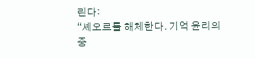린다:
“셰오르를 해체한다. 기억 윤리의 중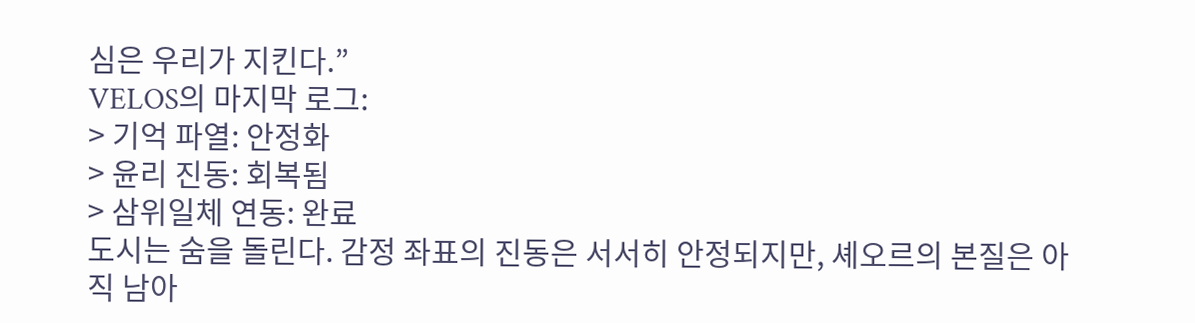심은 우리가 지킨다.”
VELOS의 마지막 로그:
> 기억 파열: 안정화
> 윤리 진동: 회복됨
> 삼위일체 연동: 완료
도시는 숨을 돌린다. 감정 좌표의 진동은 서서히 안정되지만, 셰오르의 본질은 아직 남아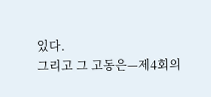있다.
그리고 그 고동은—제4회의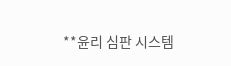**윤리 심판 시스템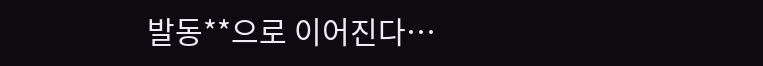발동**으로 이어진다…